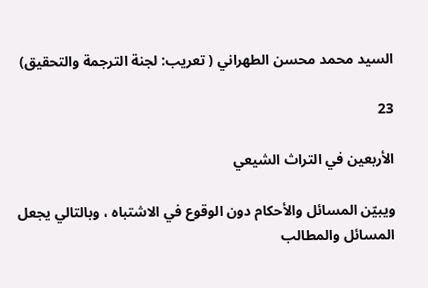السيد محمد محسن الطهراني ( تعريب: لجنة الترجمة والتحقيق)

23

الأربعين في التراث الشيعي

ويبيّن المسائل والأحكام دون الوقوع في الاشتباه ، وبالتالي يجعل المسائل والمطالب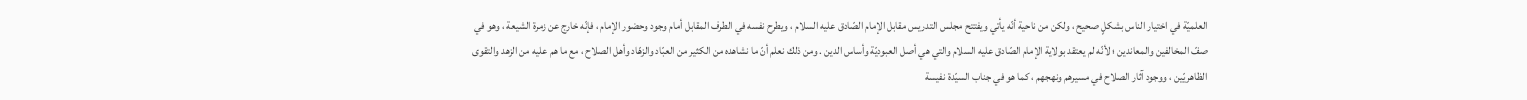العلميّة في اختيار الناس بشكلٍ صحيح ، ولكن من ناحية أنّه يأتي ويفتتح مجلس التدريس مقابل الإمام الصّادق عليه السلام ، ويطرح نفسه في الطرف المقابل أمام وجود وحضور الإمام ، فإنّه خارج عن زمرة الشيعة ، وهو في صفّ المخالفين والمعاندين ؛ لأنّه لم يعتقد بولاية الإمام الصّادق عليه السلام والتي هي أصل العبوديّة وأساس الدين . ومن ذلك نعلم أنّ ما نشاهده من الكثير من العبّاد والزهّاد وأهل الصلاح ، مع ما هم عليه من الزهد والتقوى الظاهريّين ، ووجود آثار الصلاح في مسيرهم ونهجهم ، كما هو في جناب السيّدة نفيسة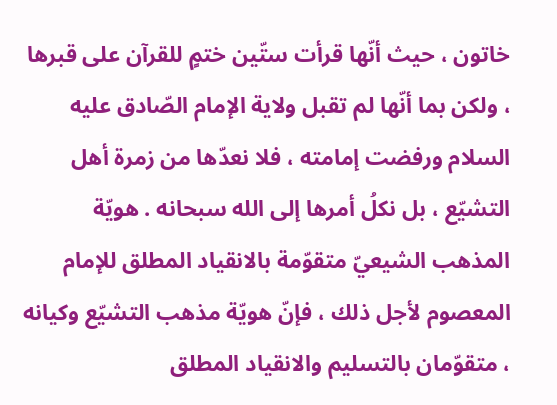خاتون ، حيث أنّها قرأت ستّين ختمٍ للقرآن على قبرها ، ولكن بما أنّها لم تقبل ولاية الإمام الصّادق عليه السلام ورفضت إمامته ، فلا نعدّها من زمرة أهل التشيّع ، بل نكلُ أمرها إلى الله سبحانه . هويّة المذهب الشيعيّ متقوّمة بالانقياد المطلق للإمام المعصوم لأجل ذلك ، فإنّ هويّة مذهب التشيّع وكيانه ، متقوّمان بالتسليم والانقياد المطلق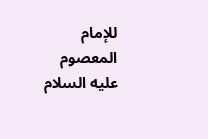للإمام المعصوم عليه السلام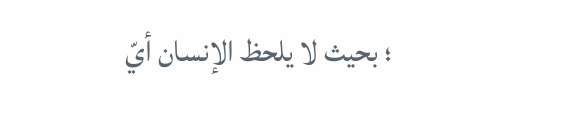؛ بحيث لا يلحظ الإنسان أيّ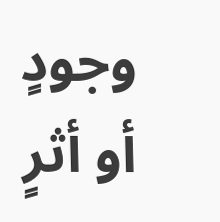وجودٍ أو أثرٍ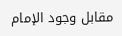مقابل وجود الإمام